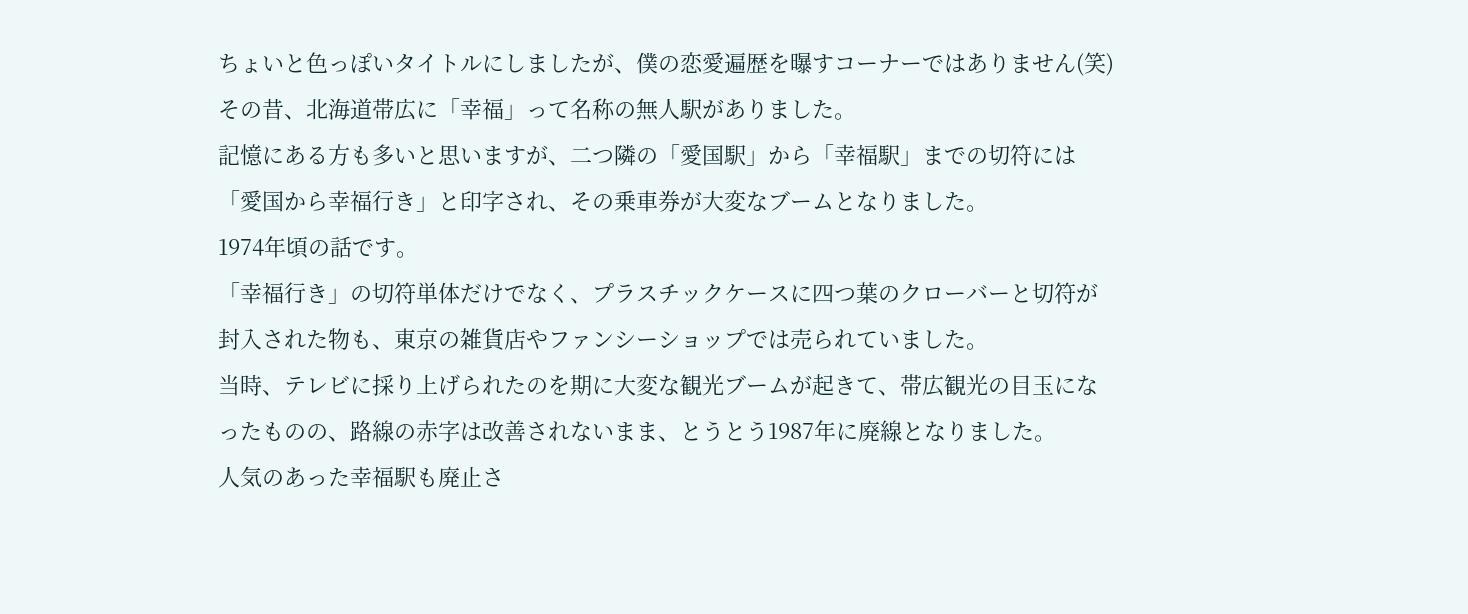ちょいと色っぽいタイトルにしましたが、僕の恋愛遍歴を曝すコーナーではありません(笑)
その昔、北海道帯広に「幸福」って名称の無人駅がありました。
記憶にある方も多いと思いますが、二つ隣の「愛国駅」から「幸福駅」までの切符には「愛国から幸福行き」と印字され、その乗車券が大変なブームとなりました。
1974年頃の話です。
「幸福行き」の切符単体だけでなく、プラスチックケースに四つ葉のクローバーと切符が封入された物も、東京の雑貨店やファンシーショップでは売られていました。
当時、テレビに採り上げられたのを期に大変な観光ブームが起きて、帯広観光の目玉になったものの、路線の赤字は改善されないまま、とうとう1987年に廃線となりました。
人気のあった幸福駅も廃止さ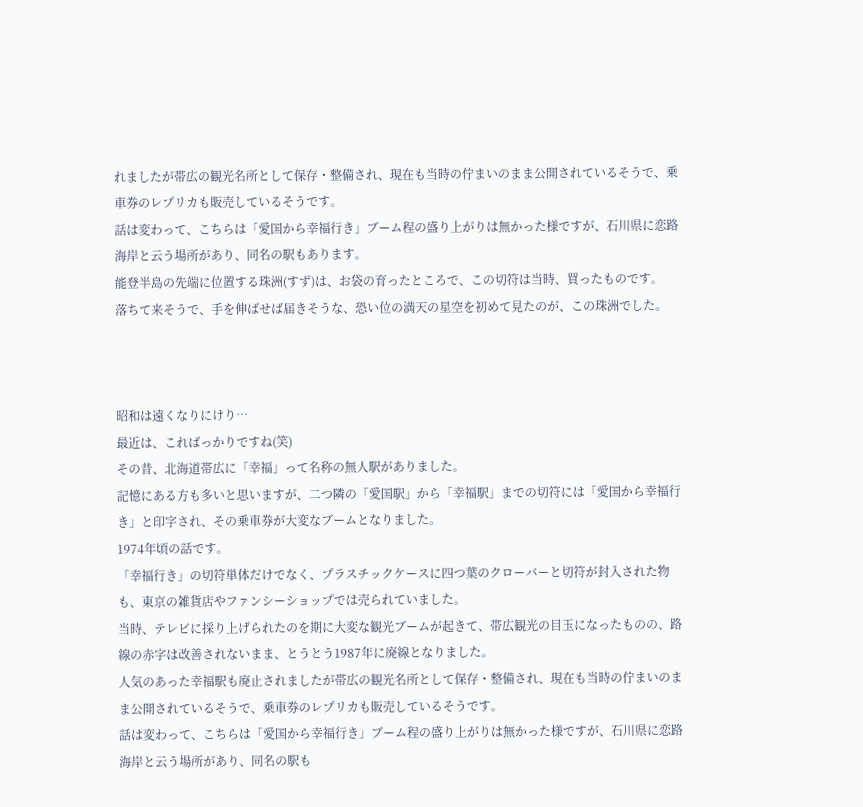れましたが帯広の観光名所として保存・整備され、現在も当時の佇まいのまま公開されているそうで、乗車券のレプリカも販売しているそうです。
話は変わって、こちらは「愛国から幸福行き」ブーム程の盛り上がりは無かった様ですが、石川県に恋路海岸と云う場所があり、同名の駅もあります。
能登半島の先端に位置する珠洲(すず)は、お袋の育ったところで、この切符は当時、買ったものです。
落ちて来そうで、手を伸ばせば届きそうな、恐い位の満天の星空を初めて見たのが、この珠洲でした。



昭和は遠くなりにけり…
最近は、こればっかりですね(笑)
その昔、北海道帯広に「幸福」って名称の無人駅がありました。
記憶にある方も多いと思いますが、二つ隣の「愛国駅」から「幸福駅」までの切符には「愛国から幸福行き」と印字され、その乗車券が大変なブームとなりました。
1974年頃の話です。
「幸福行き」の切符単体だけでなく、プラスチックケースに四つ葉のクローバーと切符が封入された物も、東京の雑貨店やファンシーショップでは売られていました。
当時、テレビに採り上げられたのを期に大変な観光ブームが起きて、帯広観光の目玉になったものの、路線の赤字は改善されないまま、とうとう1987年に廃線となりました。
人気のあった幸福駅も廃止されましたが帯広の観光名所として保存・整備され、現在も当時の佇まいのまま公開されているそうで、乗車券のレプリカも販売しているそうです。
話は変わって、こちらは「愛国から幸福行き」ブーム程の盛り上がりは無かった様ですが、石川県に恋路海岸と云う場所があり、同名の駅も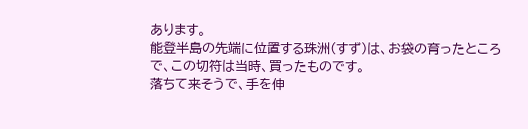あります。
能登半島の先端に位置する珠洲(すず)は、お袋の育ったところで、この切符は当時、買ったものです。
落ちて来そうで、手を伸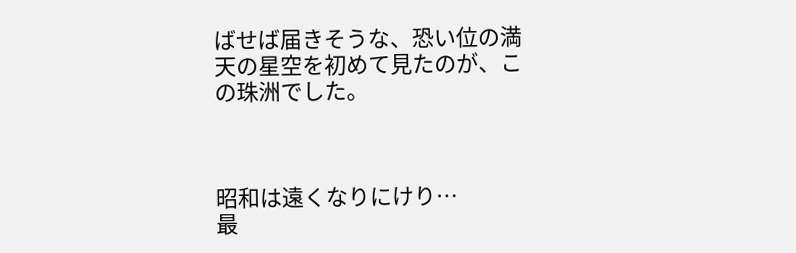ばせば届きそうな、恐い位の満天の星空を初めて見たのが、この珠洲でした。



昭和は遠くなりにけり…
最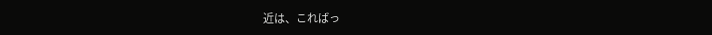近は、こればっ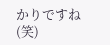かりですね(笑)